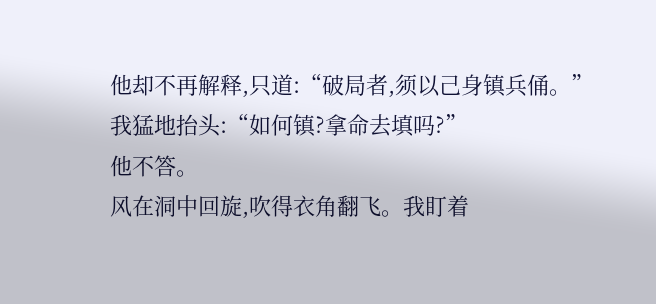他却不再解释,只道:“破局者,须以己身镇兵俑。”
我猛地抬头:“如何镇?拿命去填吗?”
他不答。
风在洞中回旋,吹得衣角翻飞。我盯着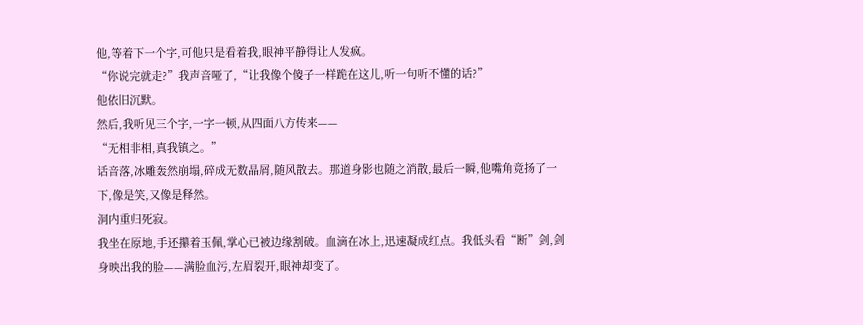他,等着下一个字,可他只是看着我,眼神平静得让人发疯。
“你说完就走?”我声音哑了,“让我像个傻子一样跪在这儿,听一句听不懂的话?”
他依旧沉默。
然后,我听见三个字,一字一顿,从四面八方传来——
“无相非相,真我镇之。”
话音落,冰雕轰然崩塌,碎成无数晶屑,随风散去。那道身影也随之消散,最后一瞬,他嘴角竟扬了一下,像是笑,又像是释然。
洞内重归死寂。
我坐在原地,手还攥着玉佩,掌心已被边缘割破。血滴在冰上,迅速凝成红点。我低头看“断”剑,剑身映出我的脸——满脸血污,左眉裂开,眼神却变了。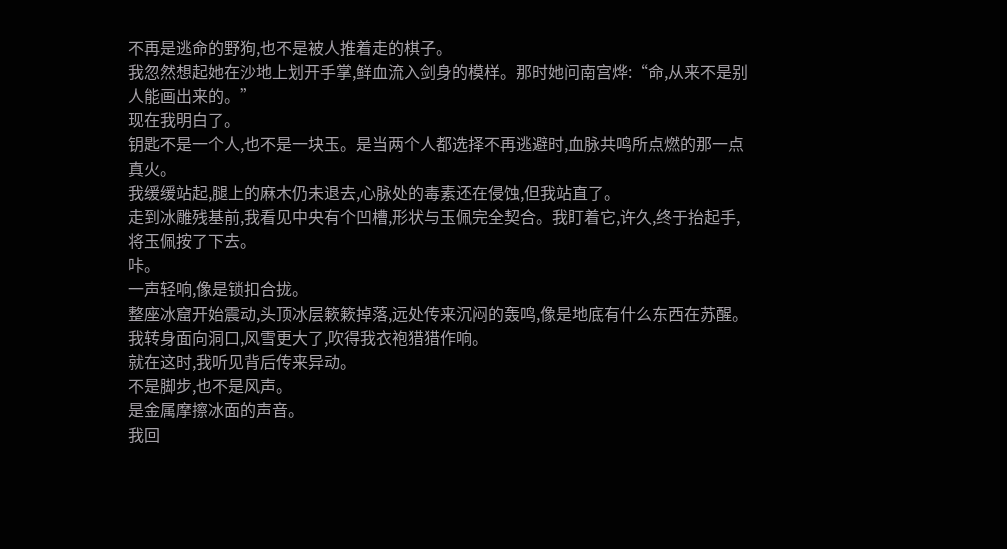不再是逃命的野狗,也不是被人推着走的棋子。
我忽然想起她在沙地上划开手掌,鲜血流入剑身的模样。那时她问南宫烨:“命,从来不是别人能画出来的。”
现在我明白了。
钥匙不是一个人,也不是一块玉。是当两个人都选择不再逃避时,血脉共鸣所点燃的那一点真火。
我缓缓站起,腿上的麻木仍未退去,心脉处的毒素还在侵蚀,但我站直了。
走到冰雕残基前,我看见中央有个凹槽,形状与玉佩完全契合。我盯着它,许久,终于抬起手,将玉佩按了下去。
咔。
一声轻响,像是锁扣合拢。
整座冰窟开始震动,头顶冰层簌簌掉落,远处传来沉闷的轰鸣,像是地底有什么东西在苏醒。我转身面向洞口,风雪更大了,吹得我衣袍猎猎作响。
就在这时,我听见背后传来异动。
不是脚步,也不是风声。
是金属摩擦冰面的声音。
我回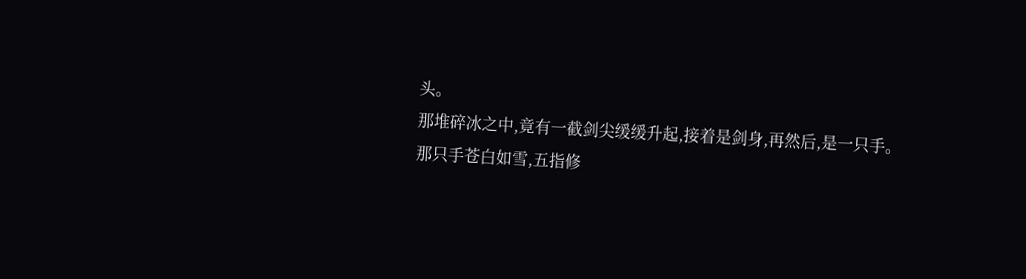头。
那堆碎冰之中,竟有一截剑尖缓缓升起,接着是剑身,再然后,是一只手。
那只手苍白如雪,五指修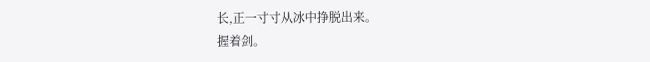长,正一寸寸从冰中挣脱出来。
握着剑。